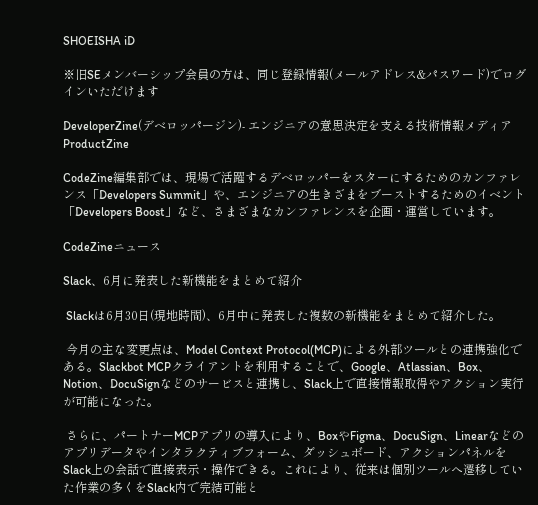SHOEISHA iD

※旧SEメンバーシップ会員の方は、同じ登録情報(メールアドレス&パスワード)でログインいただけます

DeveloperZine(デベロッパージン)- エンジニアの意思決定を支える技術情報メディア ProductZine

CodeZine編集部では、現場で活躍するデベロッパーをスターにするためのカンファレンス「Developers Summit」や、エンジニアの生きざまをブーストするためのイベント「Developers Boost」など、さまざまなカンファレンスを企画・運営しています。

CodeZineニュース

Slack、6月に発表した新機能をまとめて紹介

 Slackは6月30日(現地時間)、6月中に発表した複数の新機能をまとめて紹介した。

 今月の主な変更点は、Model Context Protocol(MCP)による外部ツールとの連携強化である。Slackbot MCPクライアントを利用することで、Google、Atlassian、Box、Notion、DocuSignなどのサービスと連携し、Slack上で直接情報取得やアクション実行が可能になった。

 さらに、パートナーMCPアプリの導入により、BoxやFigma、DocuSign、Linearなどのアプリデータやインタラクティブフォーム、ダッシュボード、アクションパネルをSlack上の会話で直接表示・操作できる。これにより、従来は個別ツールへ遷移していた作業の多くをSlack内で完結可能と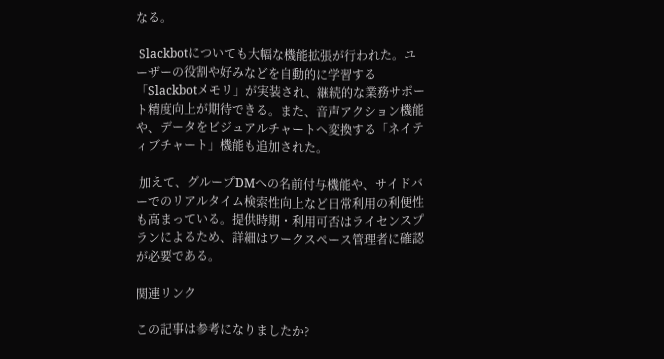なる。

 Slackbotについても大幅な機能拡張が行われた。ユーザーの役割や好みなどを自動的に学習する「Slackbotメモリ」が実装され、継続的な業務サポート精度向上が期待できる。また、音声アクション機能や、データをビジュアルチャートへ変換する「ネイティブチャート」機能も追加された。

 加えて、グループDMへの名前付与機能や、サイドバーでのリアルタイム検索性向上など日常利用の利便性も高まっている。提供時期・利用可否はライセンスプランによるため、詳細はワークスペース管理者に確認が必要である。

関連リンク

この記事は参考になりましたか?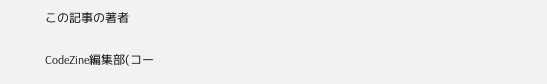この記事の著者

CodeZine編集部(コー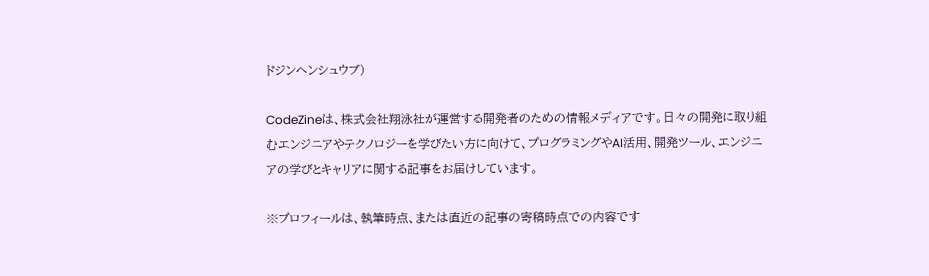ドジンヘンシュウブ)

CodeZineは、株式会社翔泳社が運営する開発者のための情報メディアです。日々の開発に取り組むエンジニアやテクノロジーを学びたい方に向けて、プログラミングやAI活用、開発ツール、エンジニアの学びとキャリアに関する記事をお届けしています。

※プロフィールは、執筆時点、または直近の記事の寄稿時点での内容です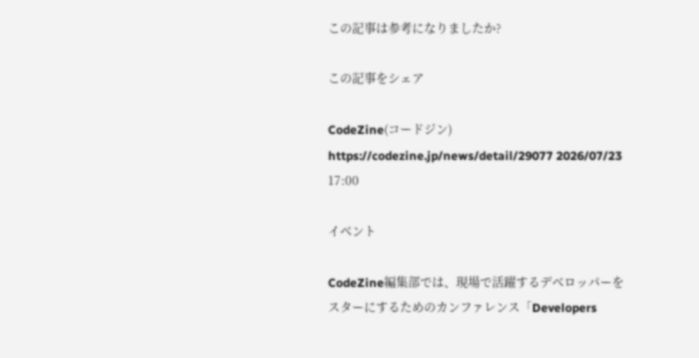この記事は参考になりましたか?

この記事をシェア

CodeZine(コードジン)
https://codezine.jp/news/detail/29077 2026/07/23 17:00

イベント

CodeZine編集部では、現場で活躍するデベロッパーをスターにするためのカンファレンス「Developers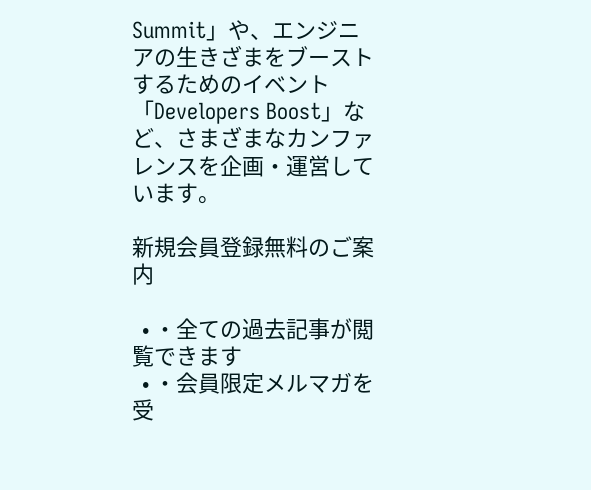Summit」や、エンジニアの生きざまをブーストするためのイベント「Developers Boost」など、さまざまなカンファレンスを企画・運営しています。

新規会員登録無料のご案内

  • ・全ての過去記事が閲覧できます
  • ・会員限定メルマガを受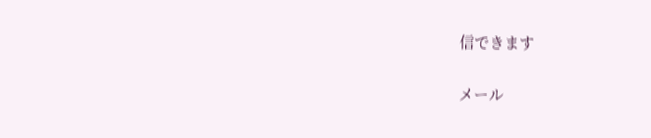信できます

メール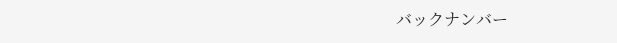バックナンバー